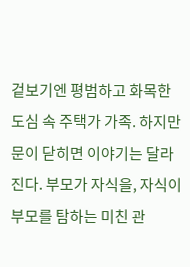겉보기엔 평범하고 화목한 도심 속 주택가 가족. 하지만 문이 닫히면 이야기는 달라진다. 부모가 자식을, 자식이 부모를 탐하는 미친 관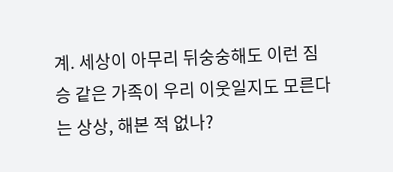계. 세상이 아무리 뒤숭숭해도 이런 짐승 같은 가족이 우리 이웃일지도 모른다는 상상, 해본 적 없나?